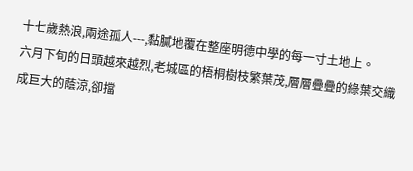十七歲熱浪,兩途孤人---,黏膩地覆在整座明德中學的每一寸土地上。
六月下旬的日頭越來越烈,老城區的梧桐樹枝繁葉茂,層層疊疊的綠葉交織成巨大的蔭涼,卻擋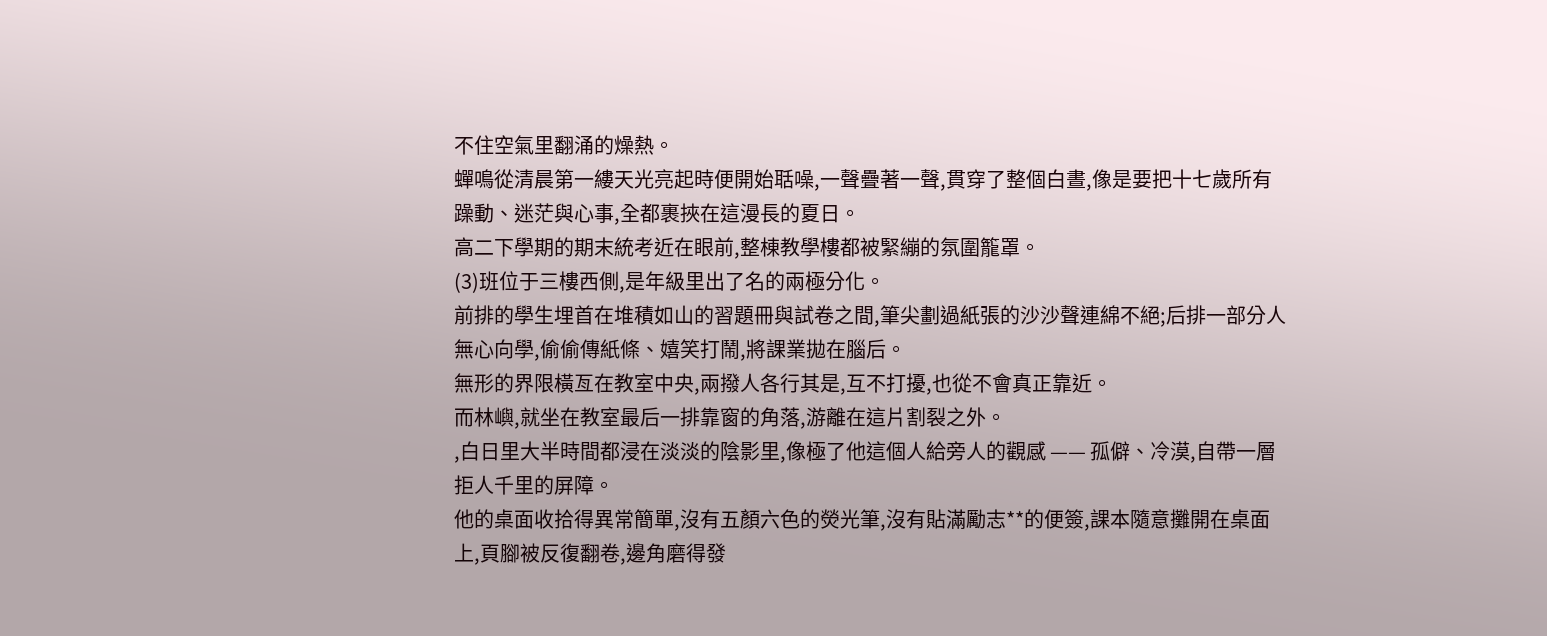不住空氣里翻涌的燥熱。
蟬鳴從清晨第一縷天光亮起時便開始聒噪,一聲疊著一聲,貫穿了整個白晝,像是要把十七歲所有躁動、迷茫與心事,全都裹挾在這漫長的夏日。
高二下學期的期末統考近在眼前,整棟教學樓都被緊繃的氛圍籠罩。
(3)班位于三樓西側,是年級里出了名的兩極分化。
前排的學生埋首在堆積如山的習題冊與試卷之間,筆尖劃過紙張的沙沙聲連綿不絕;后排一部分人無心向學,偷偷傳紙條、嬉笑打鬧,將課業拋在腦后。
無形的界限橫亙在教室中央,兩撥人各行其是,互不打擾,也從不會真正靠近。
而林嶼,就坐在教室最后一排靠窗的角落,游離在這片割裂之外。
,白日里大半時間都浸在淡淡的陰影里,像極了他這個人給旁人的觀感 —— 孤僻、冷漠,自帶一層拒人千里的屏障。
他的桌面收拾得異常簡單,沒有五顏六色的熒光筆,沒有貼滿勵志**的便簽,課本隨意攤開在桌面上,頁腳被反復翻卷,邊角磨得發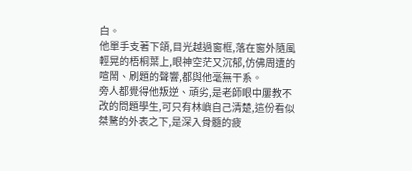白。
他單手支著下頜,目光越過窗框,落在窗外隨風輕晃的梧桐葉上,眼神空茫又沉郁,仿佛周遭的喧鬧、刷題的聲響,都與他毫無干系。
旁人都覺得他叛逆、頑劣,是老師眼中屢教不改的問題學生,可只有林嶼自己清楚,這份看似桀驁的外表之下,是深入骨髓的疲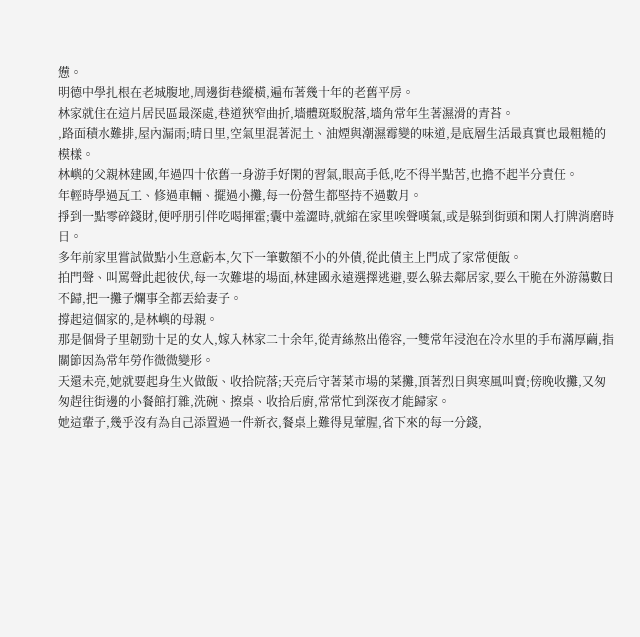憊。
明德中學扎根在老城腹地,周邊街巷縱橫,遍布著幾十年的老舊平房。
林家就住在這片居民區最深處,巷道狹窄曲折,墻體斑駁脫落,墻角常年生著濕滑的青苔。
,路面積水難排,屋內漏雨;晴日里,空氣里混著泥土、油煙與潮濕霉變的味道,是底層生活最真實也最粗糙的模樣。
林嶼的父親林建國,年過四十依舊一身游手好閑的習氣,眼高手低,吃不得半點苦,也擔不起半分責任。
年輕時學過瓦工、修過車輛、擺過小攤,每一份營生都堅持不過數月。
掙到一點零碎錢財,便呼朋引伴吃喝揮霍;囊中羞澀時,就縮在家里唉聲嘆氣,或是躲到街頭和閑人打牌消磨時日。
多年前家里嘗試做點小生意虧本,欠下一筆數額不小的外債,從此債主上門成了家常便飯。
拍門聲、叫罵聲此起彼伏,每一次難堪的場面,林建國永遠選擇逃避,要么躲去鄰居家,要么干脆在外游蕩數日不歸,把一攤子爛事全都丟給妻子。
撐起這個家的,是林嶼的母親。
那是個骨子里韌勁十足的女人,嫁入林家二十余年,從青絲熬出倦容,一雙常年浸泡在冷水里的手布滿厚繭,指關節因為常年勞作微微變形。
天還未亮,她就要起身生火做飯、收拾院落;天亮后守著菜市場的菜攤,頂著烈日與寒風叫賣;傍晚收攤,又匆匆趕往街邊的小餐館打雜,洗碗、擦桌、收拾后廚,常常忙到深夜才能歸家。
她這輩子,幾乎沒有為自己添置過一件新衣,餐桌上難得見葷腥,省下來的每一分錢,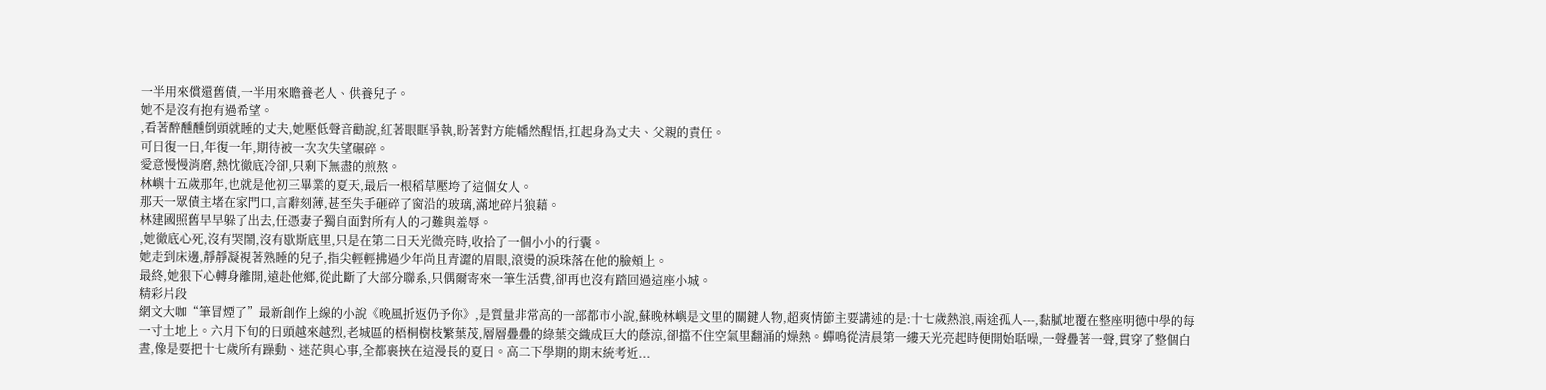一半用來償還舊債,一半用來贍養老人、供養兒子。
她不是沒有抱有過希望。
,看著醉醺醺倒頭就睡的丈夫,她壓低聲音勸說,紅著眼眶爭執,盼著對方能幡然醒悟,扛起身為丈夫、父親的責任。
可日復一日,年復一年,期待被一次次失望碾碎。
愛意慢慢消磨,熱忱徹底冷卻,只剩下無盡的煎熬。
林嶼十五歲那年,也就是他初三畢業的夏天,最后一根稻草壓垮了這個女人。
那天一眾債主堵在家門口,言辭刻薄,甚至失手砸碎了窗沿的玻璃,滿地碎片狼藉。
林建國照舊早早躲了出去,任憑妻子獨自面對所有人的刁難與羞辱。
,她徹底心死,沒有哭鬧,沒有歇斯底里,只是在第二日天光微亮時,收拾了一個小小的行囊。
她走到床邊,靜靜凝視著熟睡的兒子,指尖輕輕拂過少年尚且青澀的眉眼,滾燙的淚珠落在他的臉頰上。
最終,她狠下心轉身離開,遠赴他鄉,從此斷了大部分聯系,只偶爾寄來一筆生活費,卻再也沒有踏回過這座小城。
精彩片段
網文大咖“筆冒煙了”最新創作上線的小說《晚風折返仍予你》,是質量非常高的一部都市小說,蘇晚林嶼是文里的關鍵人物,超爽情節主要講述的是:十七歲熱浪,兩途孤人---,黏膩地覆在整座明德中學的每一寸土地上。六月下旬的日頭越來越烈,老城區的梧桐樹枝繁葉茂,層層疊疊的綠葉交織成巨大的蔭涼,卻擋不住空氣里翻涌的燥熱。蟬鳴從清晨第一縷天光亮起時便開始聒噪,一聲疊著一聲,貫穿了整個白晝,像是要把十七歲所有躁動、迷茫與心事,全都裹挾在這漫長的夏日。高二下學期的期末統考近...